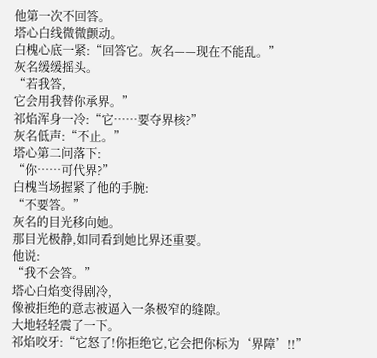他第一次不回答。
塔心白线微微颤动。
白槐心底一紧:“回答它。灰名——现在不能乱。”
灰名缓缓摇头。
“若我答,
它会用我替你承界。”
祁焰浑身一冷:“它……要夺界核?”
灰名低声:“不止。”
塔心第二问落下:
“你……可代界?”
白槐当场握紧了他的手腕:
“不要答。”
灰名的目光移向她。
那目光极静,如同看到她比界还重要。
他说:
“我不会答。”
塔心白焰变得剧冷,
像被拒绝的意志被逼入一条极窄的缝隙。
大地轻轻震了一下。
祁焰咬牙:“它怒了!你拒绝它,它会把你标为‘界障’!!”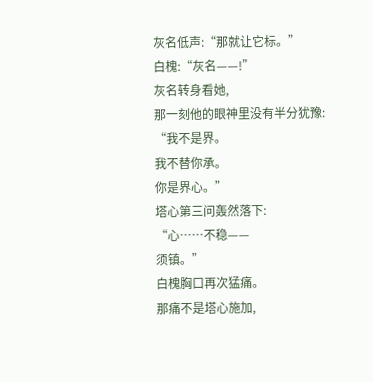灰名低声:“那就让它标。”
白槐:“灰名——!”
灰名转身看她,
那一刻他的眼神里没有半分犹豫:
“我不是界。
我不替你承。
你是界心。”
塔心第三问轰然落下:
“心……不稳——
须镇。”
白槐胸口再次猛痛。
那痛不是塔心施加,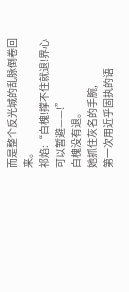而是整个反光城的乱脉倒卷回来。
祁焰:“白槐!撑不住就退!界心可以暂避——!”
白槐没有退。
她抓住灰名的手腕,
第一次用近乎固执的语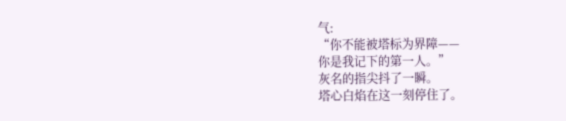气:
“你不能被塔标为界障——
你是我记下的第一人。”
灰名的指尖抖了一瞬。
塔心白焰在这一刻停住了。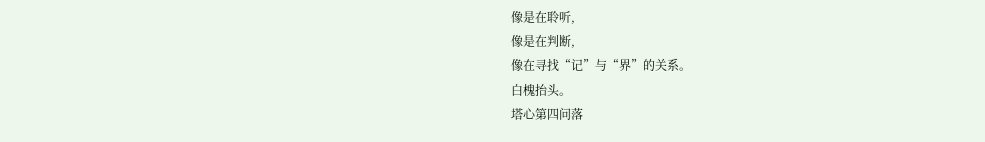像是在聆听,
像是在判断,
像在寻找“记”与“界”的关系。
白槐抬头。
塔心第四问落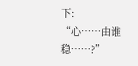下:
“心……由谁稳……?”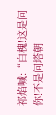祁焰喊:“白槐!这是问你!不是问塔朝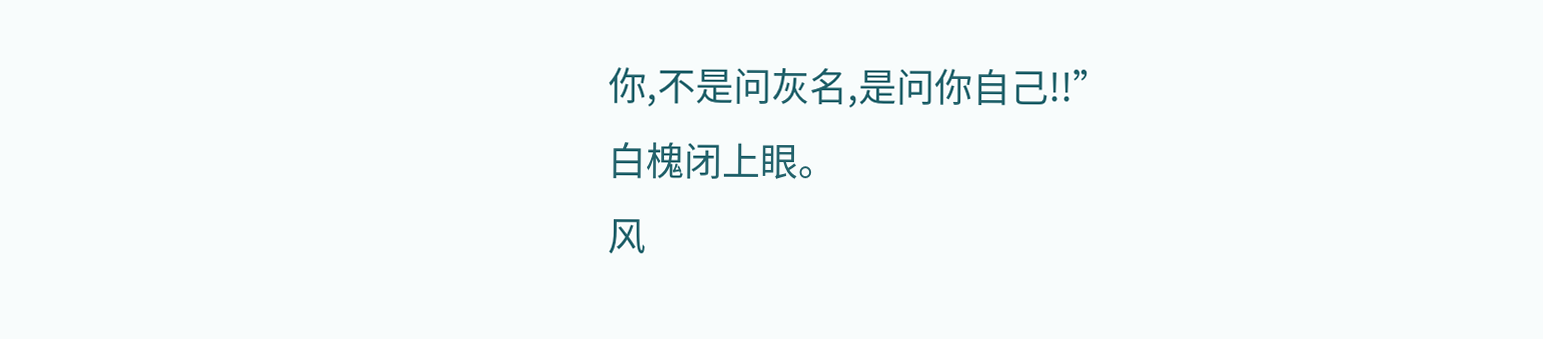你,不是问灰名,是问你自己!!”
白槐闭上眼。
风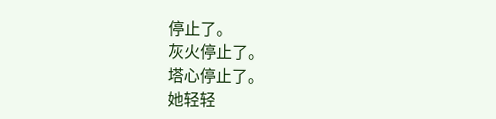停止了。
灰火停止了。
塔心停止了。
她轻轻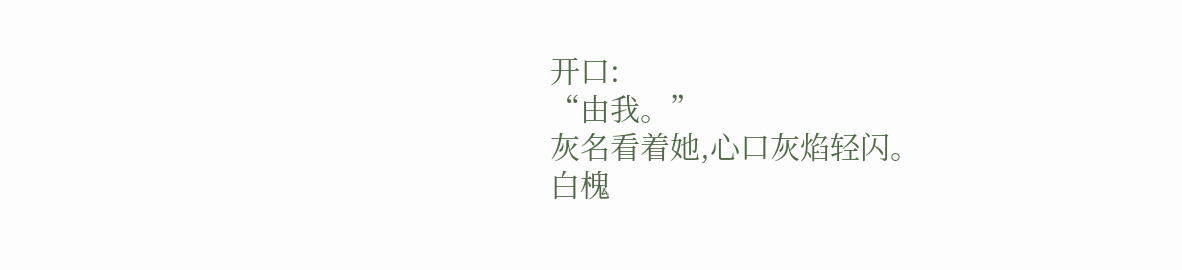开口:
“由我。”
灰名看着她,心口灰焰轻闪。
白槐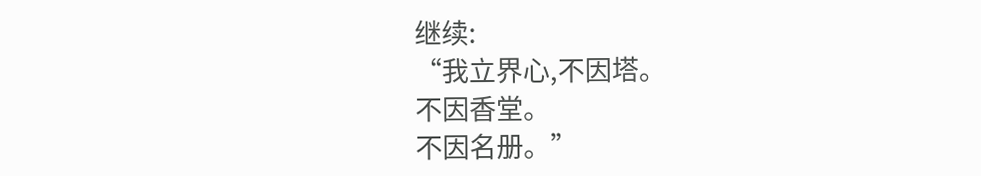继续:
“我立界心,不因塔。
不因香堂。
不因名册。”